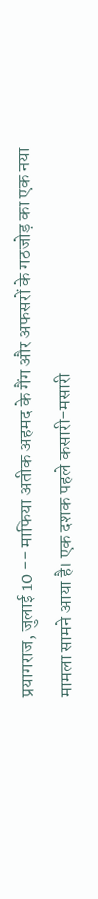प्रयागराज, जुलाई 10 -- माफिया अतीक अहमद के गैंग और अफसरों के गठजोड़ का एक नया मामला सामने आया है। एक दशक पहले कसारी-मसारी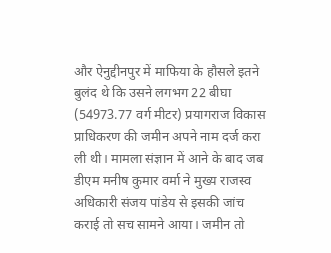और ऐनुद्दीनपुर में माफिया के हौसले इतने बुलंद थे कि उसने लगभग 22 बीघा (54973.77 वर्ग मीटर) प्रयागराज विकास प्राधिकरण की जमीन अपने नाम दर्ज करा ली थी। मामला संज्ञान में आने के बाद जब डीएम मनीष कुमार वर्मा ने मुख्य राजस्व अधिकारी संजय पांडेय से इसकी जांच कराई तो सच सामने आया। जमीन तो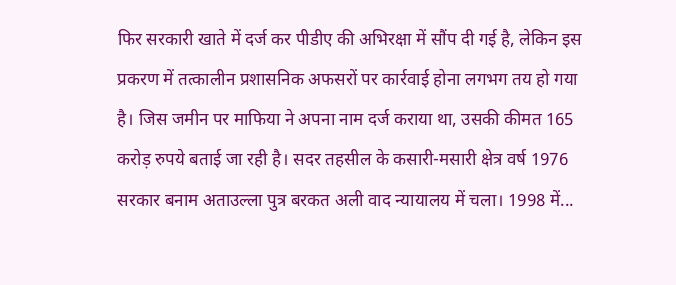फिर सरकारी खाते में दर्ज कर पीडीए की अभिरक्षा में सौंप दी गई है, लेकिन इस प्रकरण में तत्कालीन प्रशासनिक अफसरों पर कार्रवाई होना लगभग तय हो गया है। जिस जमीन पर माफिया ने अपना नाम दर्ज कराया था, उसकी कीमत 165 करोड़ रुपये बताई जा रही है। सदर तहसील के कसारी-मसारी क्षेत्र वर्ष 1976 सरकार बनाम अताउल्ला पुत्र बरकत अली वाद न्यायालय में चला। 1998 में...